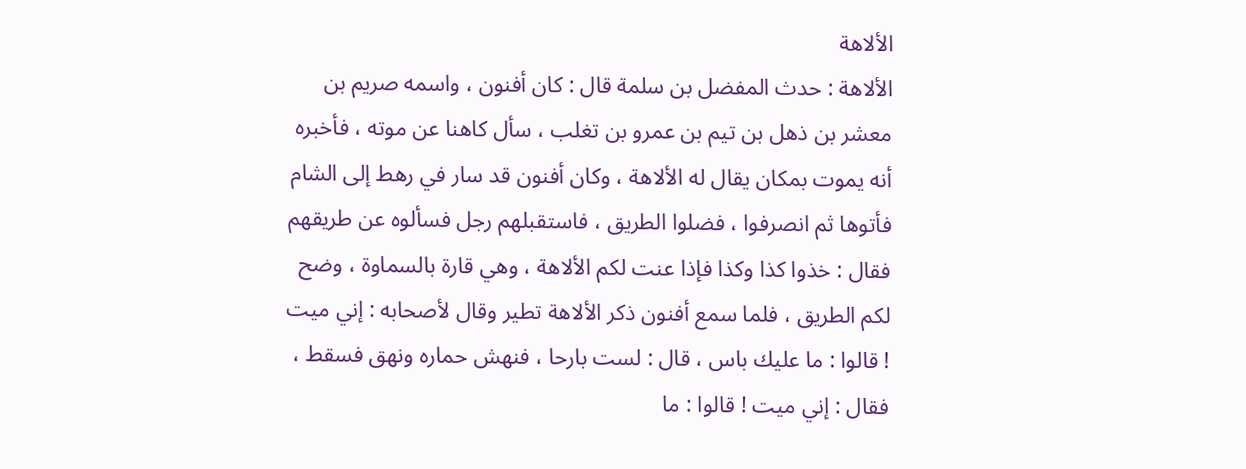الألاهة
الألاهة : حدث المفضل بن سلمة قال : كان أفنون ، واسمه صريم بن معشر بن ذهل بن تيم بن عمرو بن تغلب ، سأل كاهنا عن موته ، فأخبره أنه يموت بمكان يقال له الألاهة ، وكان أفنون قد سار في رهط إلى الشام فأتوها ثم انصرفوا ، فضلوا الطريق ، فاستقبلهم رجل فسألوه عن طريقهم فقال : خذوا كذا وكذا فإذا عنت لكم الألاهة ، وهي قارة بالسماوة ، وضح لكم الطريق ، فلما سمع أفنون ذكر الألاهة تطير وقال لأصحابه : إني ميت ! قالوا : ما عليك باس ، قال : لست بارحا ، فنهش حماره ونهق فسقط ، فقال : إني ميت ! قالوا : ما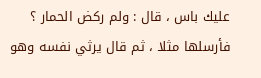عليك باس ، قال : ولم ركض الحمار ؟ فأرسلها مثلا ، ثم قال يرثي نفسه وهو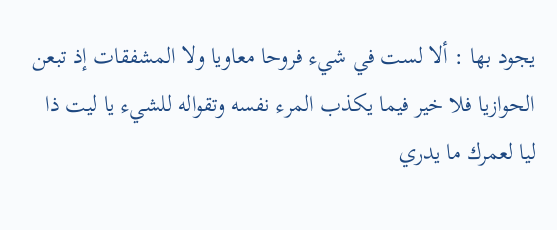يجود بها : ألا لست في شيء فروحا معاويا ولا المشفقات إذ تبعن الحوازيا فلا خير فيما يكذب المرء نفسه وتقواله للشيء يا ليت ذا ليا لعمرك ما يدري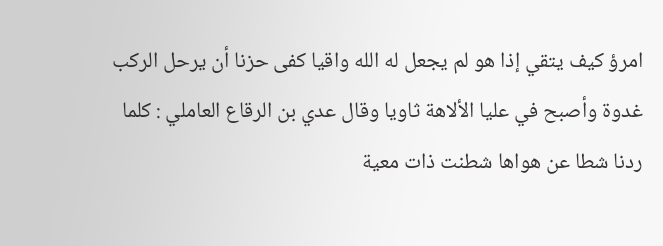امرؤ كيف يتقي إذا هو لم يجعل له الله واقيا كفى حزنا أن يرحل الركب غدوة وأصبح في عليا الألاهة ثاويا وقال عدي بن الرقاع العاملي : كلما ردنا شطا عن هواها شطنت ذات معية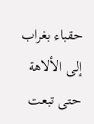حقباء بغراب إلى الألاهة حتى تبعت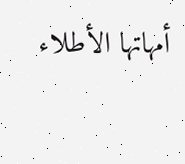أمهاتها الأطلاء